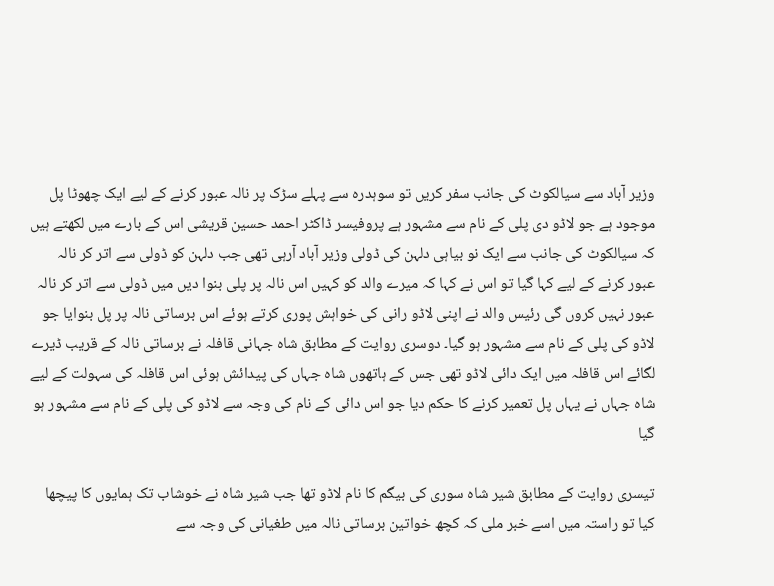وزیر آباد سے سیالکوٹ کی جانب سفر کریں تو سوہدرہ سے پہلے سڑک پر نالہ عبور کرنے کے لیے ایک چھوٹا پل موجود ہے جو لاڈو دی پلی کے نام سے مشہور ہے پروفیسر ڈاکٹر احمد حسین قریشی اس کے بارے میں لکھتے ہیں کہ سیالکوٹ کی جانب سے ایک نو بیاہی دلہن کی ڈولی وزیر آباد آرہی تھی جب دلہن کو ڈولی سے اتر کر نالہ عبور کرنے کے لیے کہا گیا تو اس نے کہا کہ میرے والد کو کہیں اس نالہ پر پلی بنوا دیں میں ڈولی سے اتر کر نالہ عبور نہیں کروں گی رئیس والد نے اپنی لاڈو رانی کی خواہش پوری کرتے ہوئے اس برساتی نالہ پر پل بنوایا جو لاڈو کی پلی کے نام سے مشہور ہو گیا۔ دوسری روایت کے مطابق شاہ جہانی قافلہ نے برساتی نالہ کے قریب ڈیرے لگائے اس قافلہ میں ایک دائی لاڈو تھی جس کے ہاتھوں شاہ جہاں کی پیدائش ہوئی اس قافلہ کی سہولت کے لیے شاہ جہاں نے یہاں پل تعمیر کرنے کا حکم دیا جو اس دائی کے نام کی وجہ سے لاڈو کی پلی کے نام سے مشہور ہو گیا

تیسری روایت کے مطابق شیر شاہ سوری کی بیگم کا نام لاڈو تھا جب شیر شاہ نے خوشاب تک ہمایوں کا پیچھا کیا تو راستہ میں اسے خبر ملی کہ کچھ خواتین برساتی نالہ میں طغیانی کی وجہ سے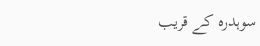سوہدرہ کے قریب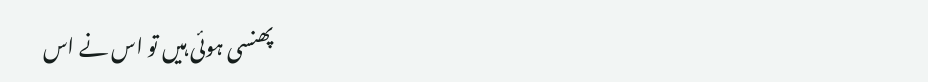پھنسی ہوئی ہیں تو اس نے اس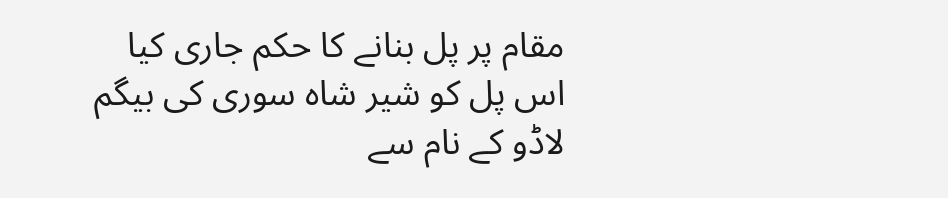مقام پر پل بنانے کا حکم جاری کیا اس پل کو شیر شاہ سوری کی بیگم لاڈو کے نام سے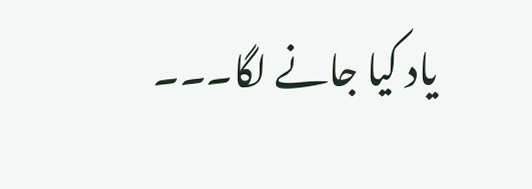یاد کیا جانے لگا۔۔۔